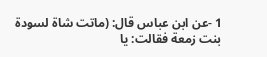1 -عن ابن عباس قال: (ماتت شاة لسودة بنت زمعة فقالت: يا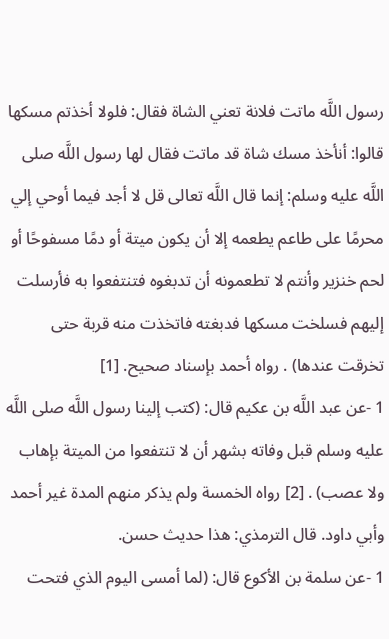رسول اللَّه ماتت فلانة تعني الشاة فقال: فلولا أخذتم مسكها قالوا: أنأخذ مسك شاة قد ماتت فقال لها رسول اللَّه صلى اللَّه عليه وسلم: إنما قال اللَّه تعالى قل لا أجد فيما أوحي إلي محرمًا على طاعم يطعمه إلا أن يكون ميتة أو دمًا مسفوحًا أو لحم خنزير وأنتم لا تطعمونه أن تدبغوه فتنتفعوا به فأرسلت إليهم فسلخت مسكها فدبغته فاتخذت منه قربة حتى تخرقت عندها) . رواه أحمد بإسناد صحيح. [1]
1 -عن عبد اللَّه بن عكيم قال: (كتب إلينا رسول اللَّه صلى اللَّه عليه وسلم قبل وفاته بشهر أن لا تنتفعوا من الميتة بإهاب ولا عصب) . [2] رواه الخمسة ولم يذكر منهم المدة غير أحمد وأبي داود. قال الترمذي: هذا حديث حسن.
1 -عن سلمة بن الأكوع قال: (لما أمسى اليوم الذي فتحت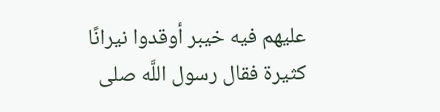عليهم فيه خيبر أوقدوا نيرانًا كثيرة فقال رسول اللَّه صلى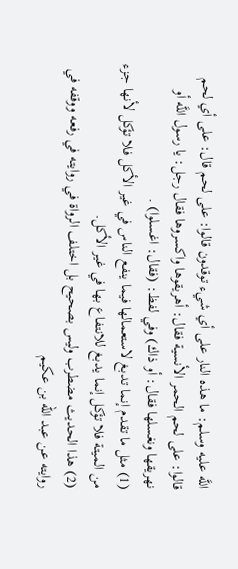اللَّه عليه وسلم: ما هذه النار على أي شيء توقدون قالوا: على لحم قال: على أي لحم قالوا: على لحم الحمر الأنسية فقال: أهريقوها واكسروها فقال رجل: يا رسول اللَّه أو نهريقها ونغسلها فقال: أو ذاك) وفي لفظ: (فقال: اغسلوا) .
(1) مثل ما تقدم إنما تدبغ لاستعمالها فيما ينفع الناس في غير الأكل فلا تؤكل لأنها جزء من الميتة فلا تؤكل إنما يدبغ للانتفاع بها في غير الأكل.
(2) هذا الحديث مضطرب وليس بصحيح بل اختلف الرواة في روايته في رفعه ووقفه في روايته عن عبد الله بن عكيم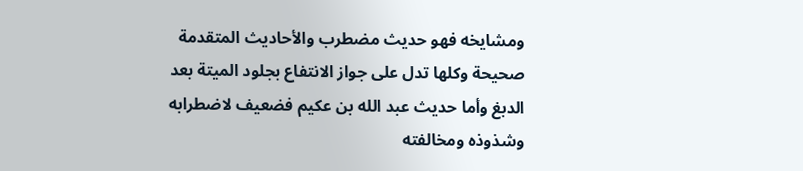ومشايخه فهو حديث مضطرب والأحاديث المتقدمة صحيحة وكلها تدل على جواز الانتفاع بجلود الميتة بعد الدبغ وأما حديث عبد الله بن عكيم فضعيف لاضطرابه وشذوذه ومخالفته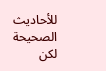للأحاديث الصحيحة لكن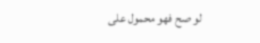لو صح فهو محمول على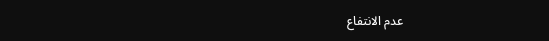عدم الانتفاع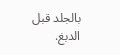بالجلد قبل الدبغ.